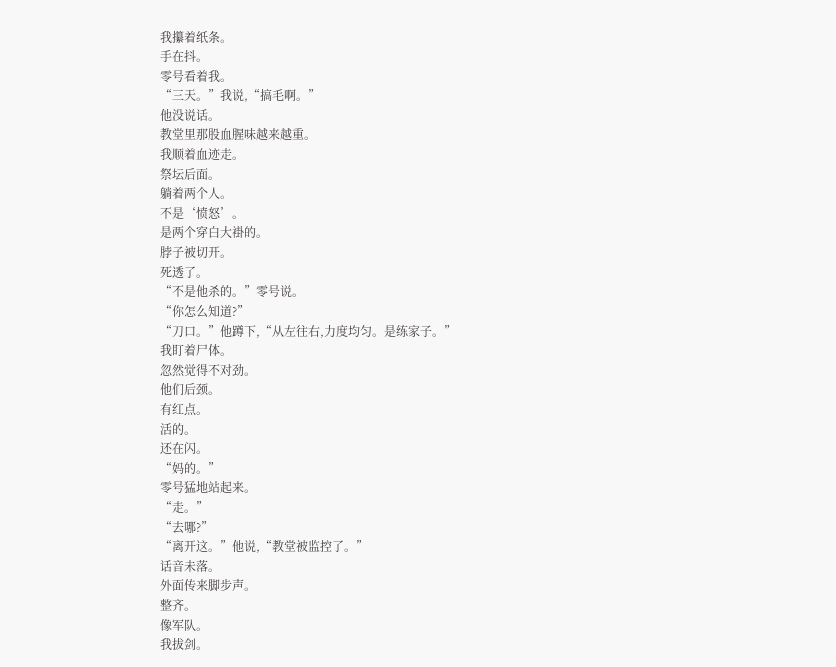我攥着纸条。
手在抖。
零号看着我。
“三天。”我说,“搞毛啊。”
他没说话。
教堂里那股血腥味越来越重。
我顺着血迹走。
祭坛后面。
躺着两个人。
不是‘愤怒’。
是两个穿白大褂的。
脖子被切开。
死透了。
“不是他杀的。”零号说。
“你怎么知道?”
“刀口。”他蹲下,“从左往右,力度均匀。是练家子。”
我盯着尸体。
忽然觉得不对劲。
他们后颈。
有红点。
活的。
还在闪。
“妈的。”
零号猛地站起来。
“走。”
“去哪?”
“离开这。”他说,“教堂被监控了。”
话音未落。
外面传来脚步声。
整齐。
像军队。
我拔剑。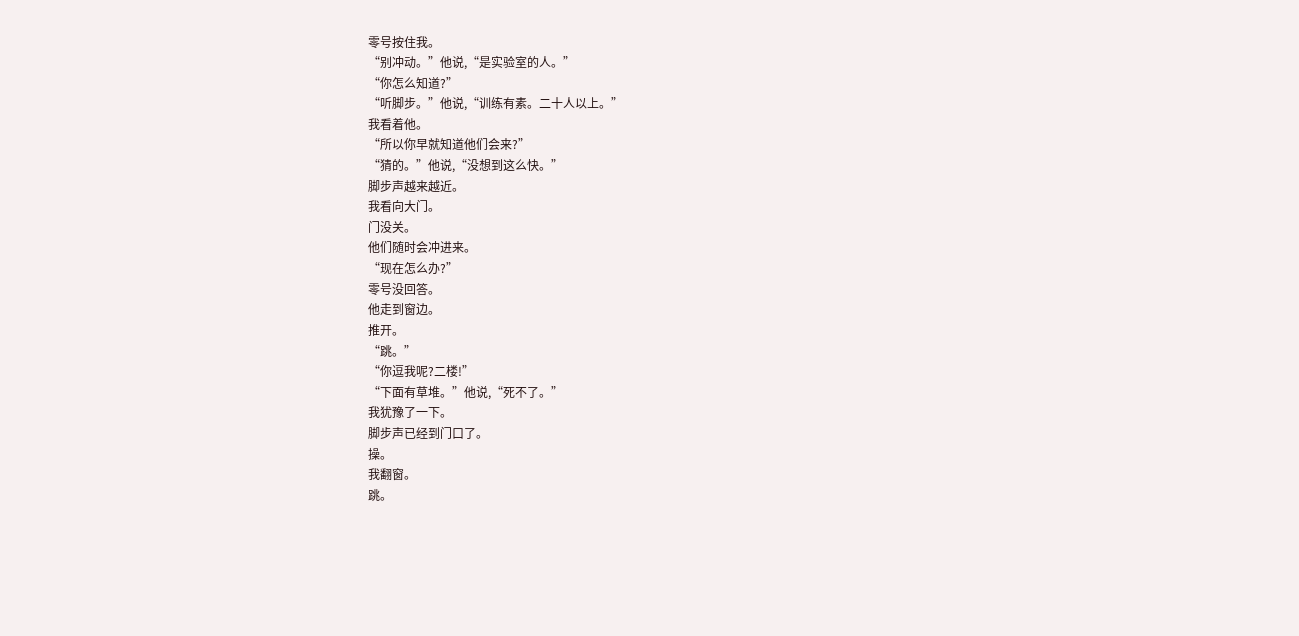零号按住我。
“别冲动。”他说,“是实验室的人。”
“你怎么知道?”
“听脚步。”他说,“训练有素。二十人以上。”
我看着他。
“所以你早就知道他们会来?”
“猜的。”他说,“没想到这么快。”
脚步声越来越近。
我看向大门。
门没关。
他们随时会冲进来。
“现在怎么办?”
零号没回答。
他走到窗边。
推开。
“跳。”
“你逗我呢?二楼!”
“下面有草堆。”他说,“死不了。”
我犹豫了一下。
脚步声已经到门口了。
操。
我翻窗。
跳。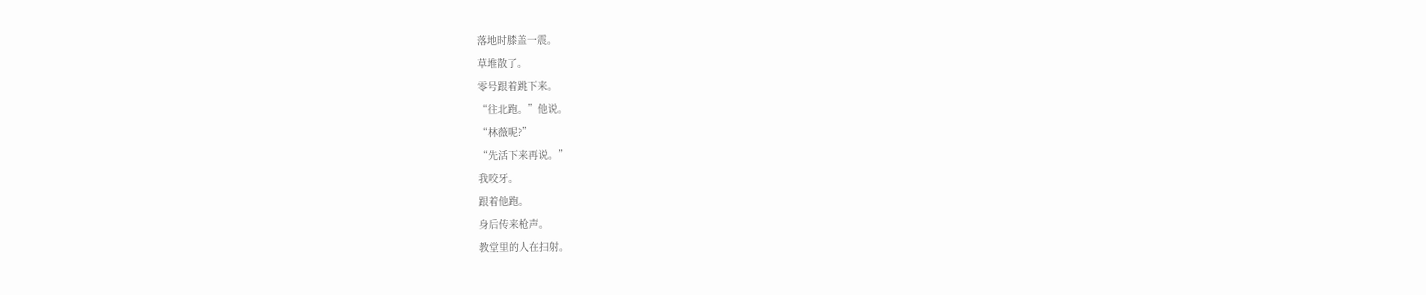落地时膝盖一震。
草堆散了。
零号跟着跳下来。
“往北跑。”他说。
“林薇呢?”
“先活下来再说。”
我咬牙。
跟着他跑。
身后传来枪声。
教堂里的人在扫射。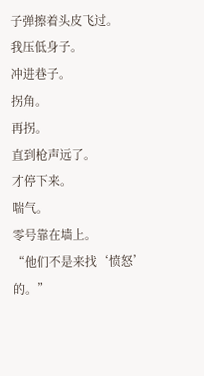子弹擦着头皮飞过。
我压低身子。
冲进巷子。
拐角。
再拐。
直到枪声远了。
才停下来。
喘气。
零号靠在墙上。
“他们不是来找‘愤怒’的。”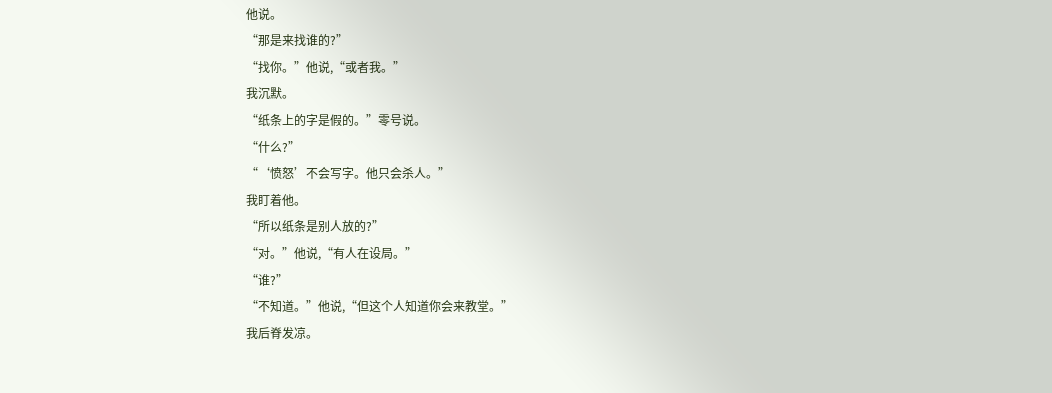他说。
“那是来找谁的?”
“找你。”他说,“或者我。”
我沉默。
“纸条上的字是假的。”零号说。
“什么?”
“‘愤怒’不会写字。他只会杀人。”
我盯着他。
“所以纸条是别人放的?”
“对。”他说,“有人在设局。”
“谁?”
“不知道。”他说,“但这个人知道你会来教堂。”
我后脊发凉。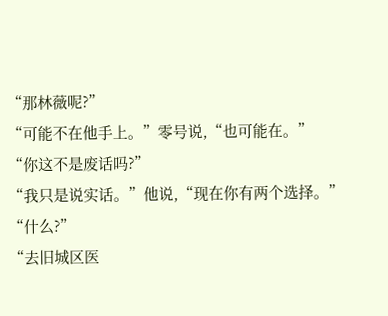“那林薇呢?”
“可能不在他手上。”零号说,“也可能在。”
“你这不是废话吗?”
“我只是说实话。”他说,“现在你有两个选择。”
“什么?”
“去旧城区医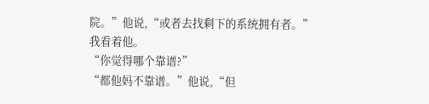院。”他说,“或者去找剩下的系统拥有者。”
我看着他。
“你觉得哪个靠谱?”
“都他妈不靠谱。”他说,“但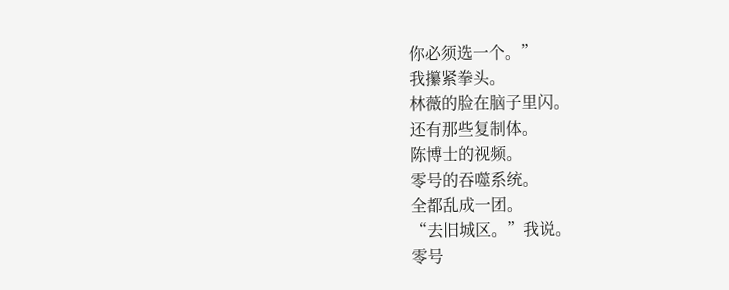你必须选一个。”
我攥紧拳头。
林薇的脸在脑子里闪。
还有那些复制体。
陈博士的视频。
零号的吞噬系统。
全都乱成一团。
“去旧城区。”我说。
零号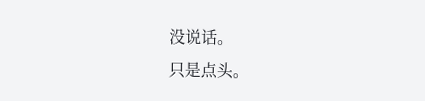没说话。
只是点头。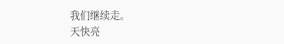我们继续走。
天快亮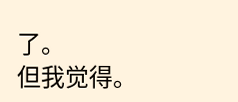了。
但我觉得。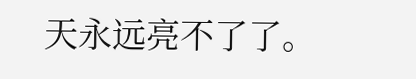天永远亮不了了。